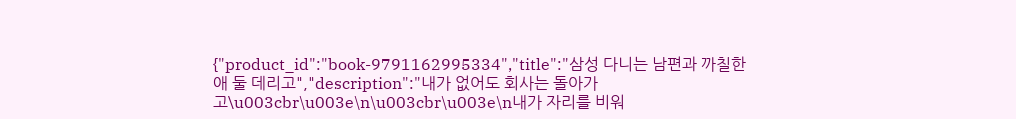{"product_id":"book-9791162995334","title":"삼성 다니는 남편과 까칠한 애 둘 데리고","description":"내가 없어도 회사는 돌아가고\u003cbr\u003e\n\u003cbr\u003e\n내가 자리를 비워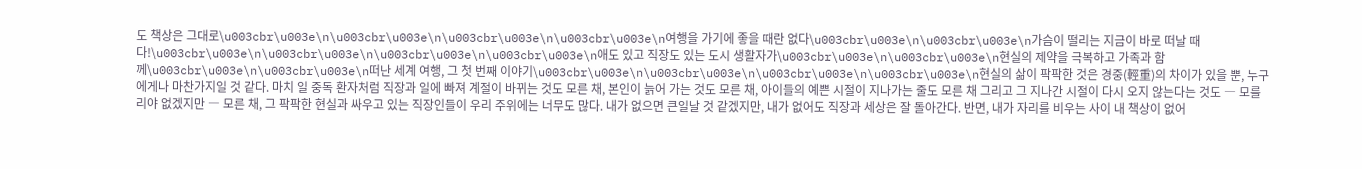도 책상은 그대로\u003cbr\u003e\n\u003cbr\u003e\n\u003cbr\u003e\n\u003cbr\u003e\n여행을 가기에 좋을 때란 없다\u003cbr\u003e\n\u003cbr\u003e\n가슴이 떨리는 지금이 바로 떠날 때다!\u003cbr\u003e\n\u003cbr\u003e\n\u003cbr\u003e\n\u003cbr\u003e\n애도 있고 직장도 있는 도시 생활자가\u003cbr\u003e\n\u003cbr\u003e\n현실의 제약을 극복하고 가족과 함께\u003cbr\u003e\n\u003cbr\u003e\n떠난 세계 여행, 그 첫 번째 이야기\u003cbr\u003e\n\u003cbr\u003e\n\u003cbr\u003e\n\u003cbr\u003e\n현실의 삶이 팍팍한 것은 경중(輕重)의 차이가 있을 뿐, 누구에게나 마찬가지일 것 같다. 마치 일 중독 환자처럼 직장과 일에 빠져 계절이 바뀌는 것도 모른 채, 본인이 늙어 가는 것도 모른 채, 아이들의 예쁜 시절이 지나가는 줄도 모른 채 그리고 그 지나간 시절이 다시 오지 않는다는 것도 ― 모를 리야 없겠지만 ― 모른 채, 그 팍팍한 현실과 싸우고 있는 직장인들이 우리 주위에는 너무도 많다. 내가 없으면 큰일날 것 같겠지만, 내가 없어도 직장과 세상은 잘 돌아간다. 반면, 내가 자리를 비우는 사이 내 책상이 없어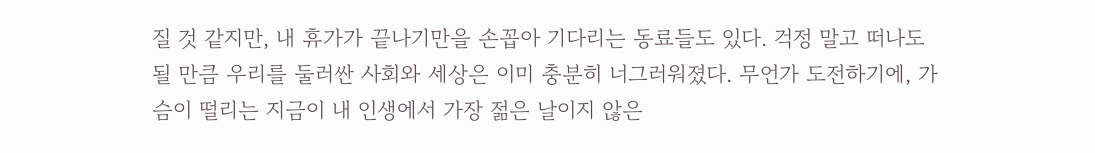질 것 같지만, 내 휴가가 끝나기만을 손꼽아 기다리는 동료들도 있다. 걱정 말고 떠나도 될 만큼 우리를 둘러싼 사회와 세상은 이미 충분히 너그러워졌다. 무언가 도전하기에, 가슴이 떨리는 지금이 내 인생에서 가장 젊은 날이지 않은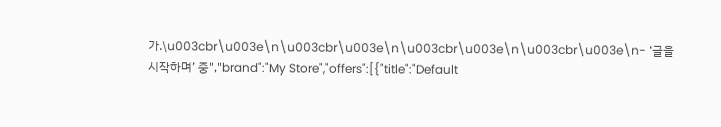가.\u003cbr\u003e\n\u003cbr\u003e\n\u003cbr\u003e\n\u003cbr\u003e\n- ‘글을 시작하며’ 중","brand":"My Store","offers":[{"title":"Default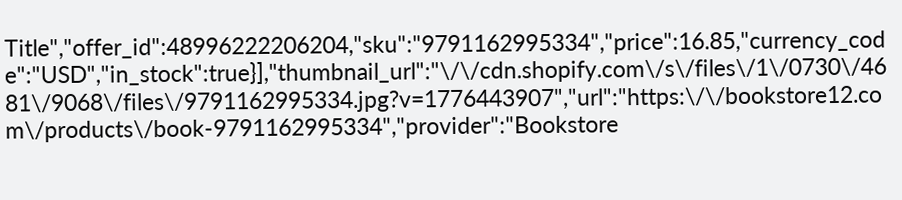Title","offer_id":48996222206204,"sku":"9791162995334","price":16.85,"currency_code":"USD","in_stock":true}],"thumbnail_url":"\/\/cdn.shopify.com\/s\/files\/1\/0730\/4681\/9068\/files\/9791162995334.jpg?v=1776443907","url":"https:\/\/bookstore12.com\/products\/book-9791162995334","provider":"Bookstore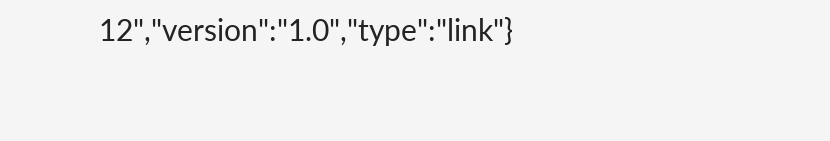12","version":"1.0","type":"link"}